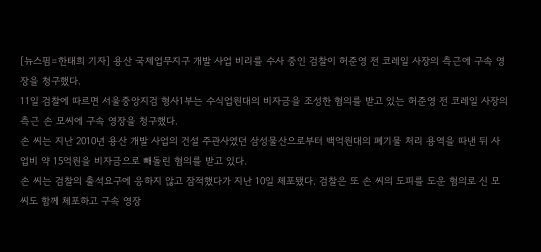[뉴스핌=한태희 기자] 용산 국제업무지구 개발 사업 비리를 수사 중인 검찰이 허준영 전 코레일 사장의 측근에 구속 영장을 청구했다.
11일 검찰에 따르면 서울중앙지검 형사1부는 수식업원대의 비자금을 조성한 혐의를 받고 있는 허준영 전 코레일 사장의 측근 손 모씨에 구속 영장을 청구했다.
손 씨는 지난 2010년 용산 개발 사업의 건설 주관사였던 삼성물산으로부터 백억원대의 폐기물 처리 용역을 따낸 뒤 사업비 약 15억원을 비자금으로 빼돌린 혐의를 받고 있다.
손 씨는 검찰의 출석요구에 응하지 않고 잠적했다가 지난 10일 체포됐다. 검찰은 또 손 씨의 도피를 도운 혐의로 신 모씨도 함께 체포하고 구속 영장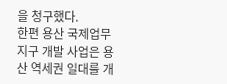을 청구했다.
한편 용산 국제업무지구 개발 사업은 용산 역세권 일대를 개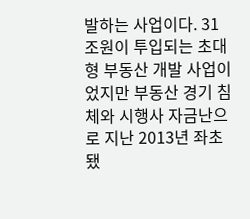발하는 사업이다. 31조원이 투입되는 초대형 부동산 개발 사업이었지만 부동산 경기 침체와 시행사 자금난으로 지난 2013년 좌초됐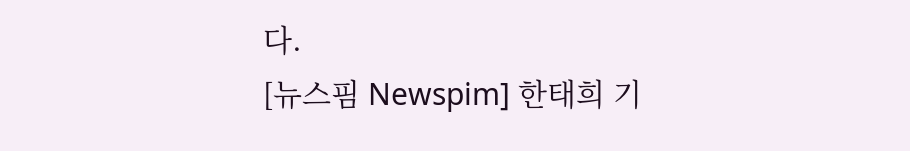다.
[뉴스핌 Newspim] 한태희 기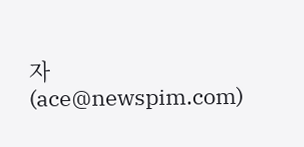자 (ace@newspim.com)